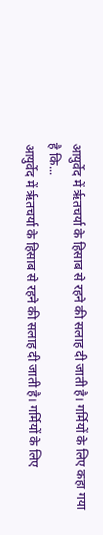आयुर्वेद में ऋृतचर्या के हिसाब से रहने की सलाह दी जाती है। गर्मियों के लिए कहा गया है कि...
आयुर्वेद में ऋृतचर्या के हिसाब से रहने की सलाह दी जाती है। गर्मियों के लिए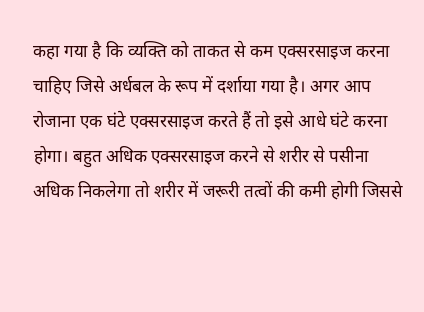कहा गया है कि व्यक्ति को ताकत से कम एक्सरसाइज करना चाहिए जिसे अर्धबल के रूप में दर्शाया गया है। अगर आप रोजाना एक घंटे एक्सरसाइज करते हैं तो इसे आधे घंटे करना होगा। बहुत अधिक एक्सरसाइज करने से शरीर से पसीना अधिक निकलेगा तो शरीर में जरूरी तत्वों की कमी होगी जिससे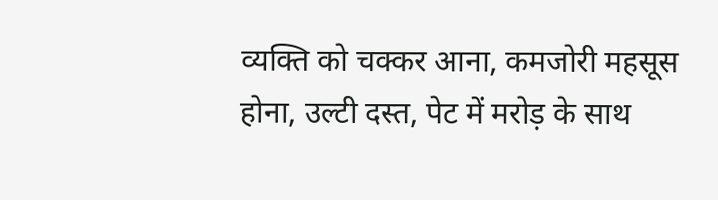व्यक्ति को चक्कर आना, कमजोरी महसूस होना, उल्टी दस्त, पेट में मरोड़ के साथ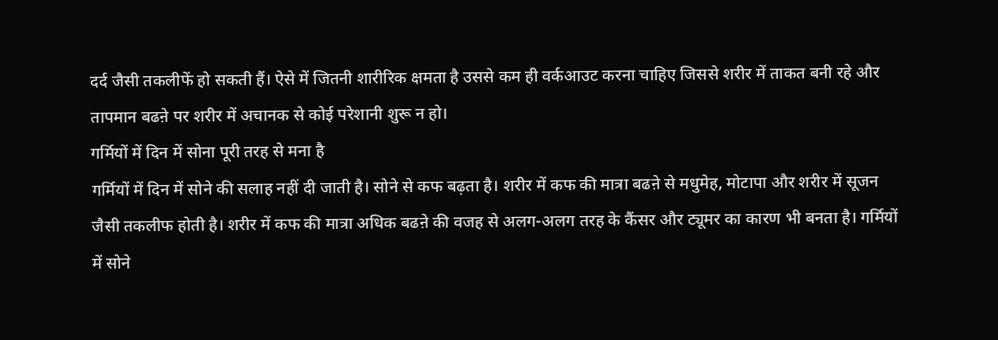दर्द जैसी तकलीफें हो सकती हैं। ऐसे में जितनी शारीरिक क्षमता है उससे कम ही वर्कआउट करना चाहिए जिससे शरीर में ताकत बनी रहे और तापमान बढऩे पर शरीर में अचानक से कोई परेशानी शुरू न हो।
गर्मियों में दिन में सोना पूरी तरह से मना है
गर्मियों में दिन में सोने की सलाह नहीं दी जाती है। सोने से कफ बढ़ता है। शरीर में कफ की मात्रा बढऩे से मधुमेह, मोटापा और शरीर में सूजन जैसी तकलीफ होती है। शरीर में कफ की मात्रा अधिक बढऩे की वजह से अलग-अलग तरह के कैंसर और ट्यूमर का कारण भी बनता है। गर्मियों में सोने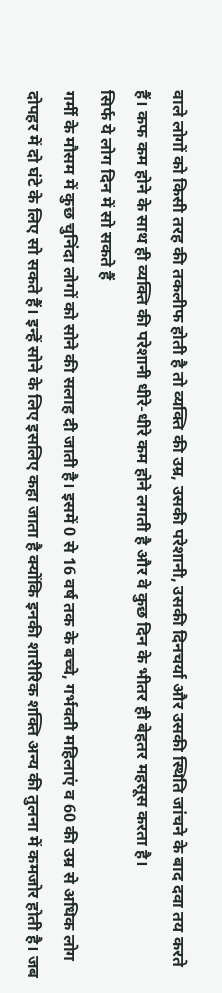वाले लोगों को किसी तरह की तकलीफ होती है तो व्यक्ति की उम्र, उसकी परेशानी, उसकी दिनचर्या और उसकी स्थिति जांचने के बाद दवा तय करते हैं। कफ कम होने के साथ ही व्यक्ति की परेशानी धीरे-धीरे कम होने लगती है और वे कुछ दिन के भीतर ही बेहतर महसूस करता है।
सिर्फ ये लोग दिन में सो सकते हैं
गर्मी के मौसम में कुछ चुनिंदा लोगों को सोने की सलाह दी जाती है। इसमें 0 से 16 वर्ष तक के बच्चे, गर्भवती महिलाएं व 60 की उम्र से अधिक लोग दोपहर में दो घंटे के लिए सो सकते हैं। इन्हें सोने के लिए इसलिए कहा जाता है क्योंकि इनकी शारीरिक शक्ति अन्य की तुलना में कमजोर होती है। जब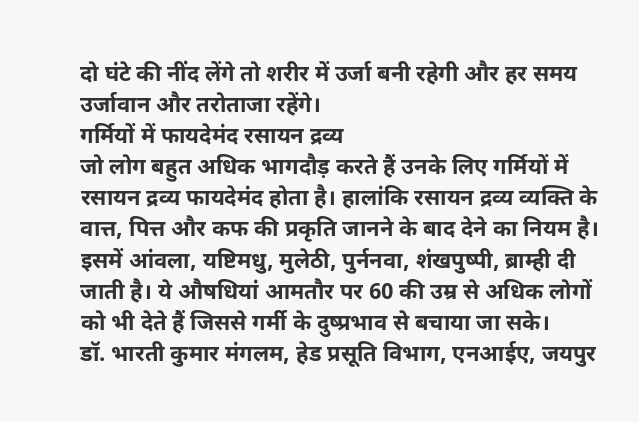दो घंटे की नींद लेंगे तो शरीर में उर्जा बनी रहेगी और हर समय उर्जावान और तरोताजा रहेंगे।
गर्मियों में फायदेमंद रसायन द्रव्य
जो लोग बहुत अधिक भागदौड़ करते हैं उनके लिए गर्मियों में रसायन द्रव्य फायदेमंद होता है। हालांकि रसायन द्रव्य व्यक्ति के वात्त, पित्त और कफ की प्रकृति जानने के बाद देने का नियम है। इसमें आंवला, यष्टिमधु, मुलेठी, पुर्ननवा, शंखपुष्पी, ब्राम्ही दी जाती है। ये औषधियां आमतौर पर 60 की उम्र से अधिक लोगों को भी देते हैं जिससे गर्मी के दुष्प्रभाव से बचाया जा सके।
डॉ. भारती कुमार मंगलम, हेड प्रसूति विभाग, एनआईए, जयपुर